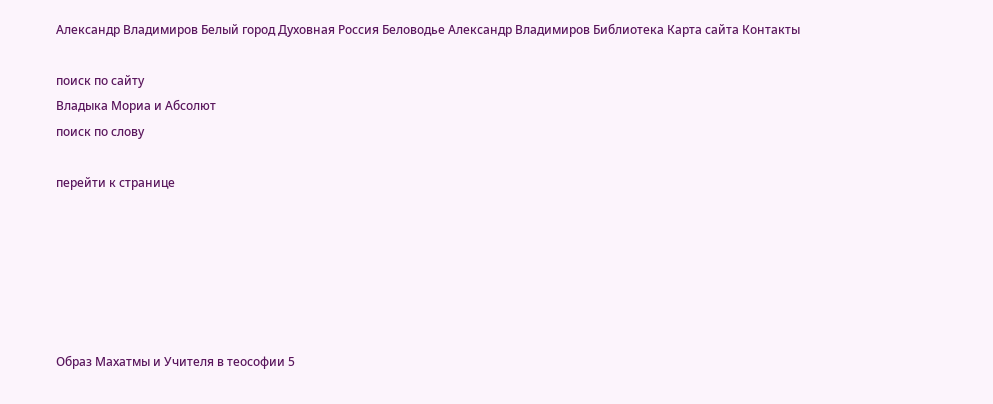Александр Владимиров Белый город Духовная Россия Беловодье Алекcандр Владимиров Библиотека Карта сайта Контакты

поиск по сайту
Владыка Мориа и Абсолют
поиск по слову

перейти к странице






Образ Махатмы и Учителя в теософии 5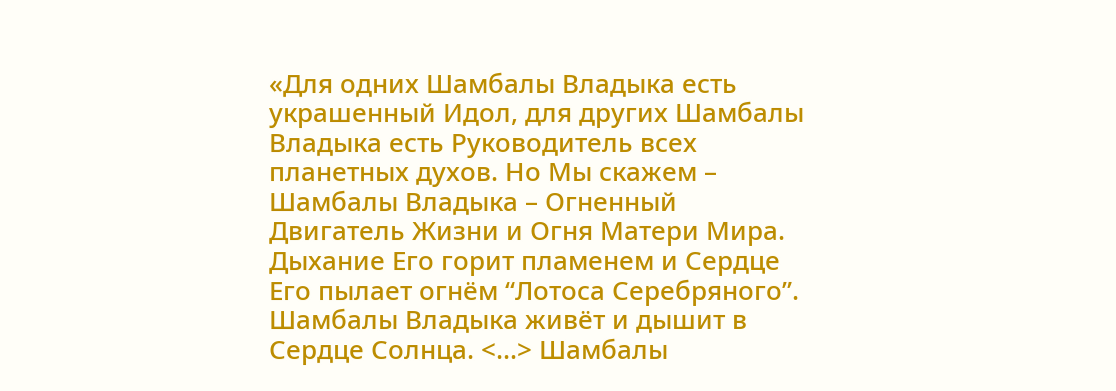«Для одних Шамбалы Владыка есть украшенный Идол, для других Шамбалы Владыка есть Руководитель всех планетных духов. Но Мы скажем – Шамбалы Владыка – Огненный Двигатель Жизни и Огня Матери Мира. Дыхание Его горит пламенем и Сердце Его пылает огнём “Лотоса Серебряного”. Шамбалы Владыка живёт и дышит в Сердце Солнца. <…> Шамбалы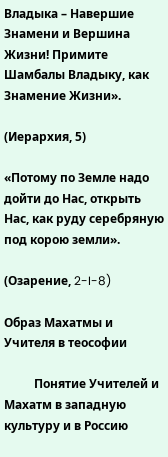Владыка – Навершие Знамени и Вершина Жизни! Примите Шамбалы Владыку, как Знамение Жизни».

(Иерархия, 5)

«Потому по Земле надо дойти до Нас, открыть Нас, как руду серебряную под корою земли».

(Озарение, 2-I-8)

Образ Махатмы и Учителя в теософии

          Понятие Учителей и Махатм в западную культуру и в Россию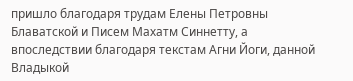пришло благодаря трудам Елены Петровны Блаватской и Писем Махатм Синнетту, а впоследствии благодаря текстам Агни Йоги, данной Владыкой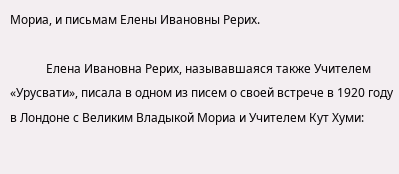Мориа, и письмам Елены Ивановны Рерих.

            Елена Ивановна Рерих, называвшаяся также Учителем «Урусвати», писала в одном из писем о своей встрече в 1920 году в Лондоне с Великим Владыкой Мориа и Учителем Кут Хуми: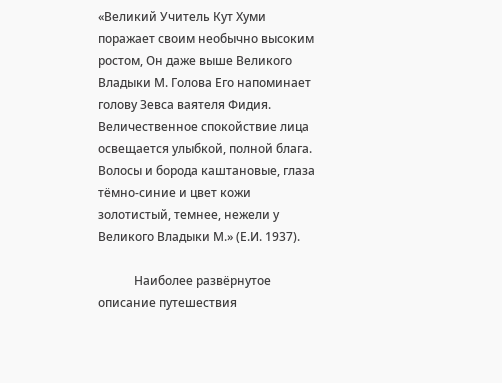«Великий Учитель Кут Хуми поражает своим необычно высоким ростом, Он даже выше Великого Владыки М. Голова Его напоминает голову Зевса ваятеля Фидия. Величественное спокойствие лица освещается улыбкой, полной блага. Волосы и борода каштановые, глаза тёмно-синие и цвет кожи золотистый, темнее, нежели у Великого Владыки М.» (Е.И. 1937).

            Наиболее развёрнутое описание путешествия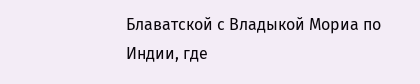Блаватской с Владыкой Мориа по Индии, где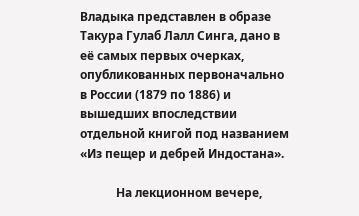Владыка представлен в образе Такура Гулаб Лалл Синга, дано в её самых первых очерках, опубликованных первоначально в России (1879 по 1886) и вышедших впоследствии отдельной книгой под названием «Из пещер и дебрей Индостана».

            На лекционном вечере,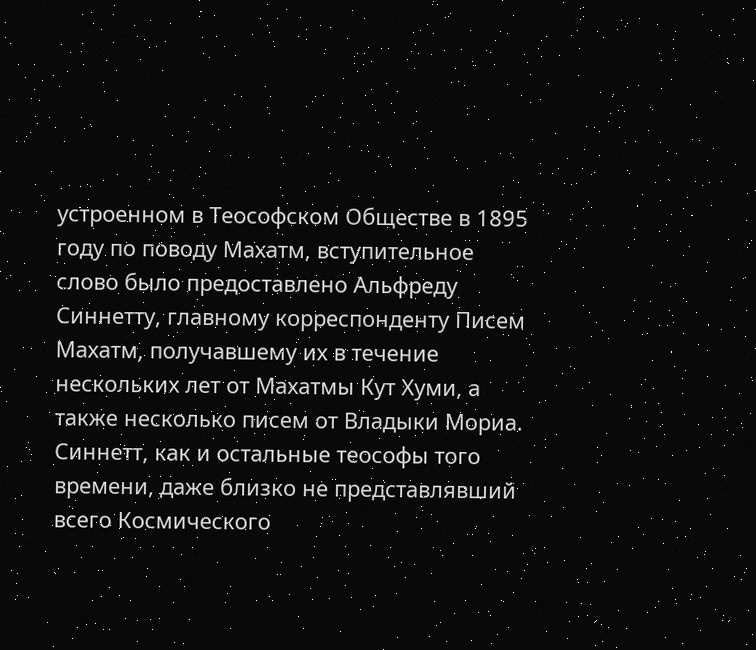устроенном в Теософском Обществе в 1895 году по поводу Махатм, вступительное слово было предоставлено Альфреду Синнетту, главному корреспонденту Писем Махатм, получавшему их в течение нескольких лет от Махатмы Кут Хуми, а также несколько писем от Владыки Мориа. Синнетт, как и остальные теософы того времени, даже близко не представлявший всего Космического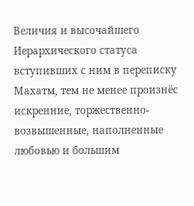Величия и высочайшего Иерархического статуса вступивших с ним в переписку Махатм, тем не менее произнёс искренние, торжественно-возвышенные, наполненные любовью и большим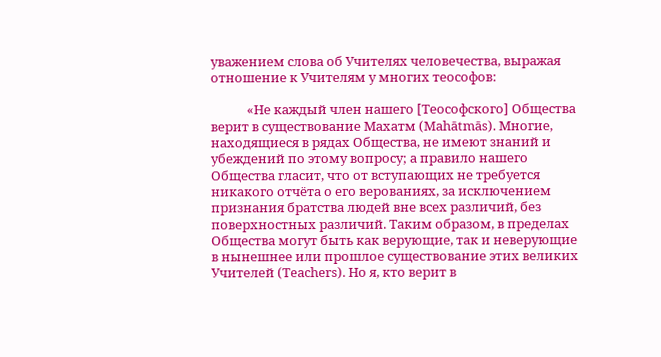уважением слова об Учителях человечества, выражая отношение к Учителям у многих теософов:

            «Не каждый член нашего [Теософского] Общества верит в существование Махатм (Mahātmās). Многие, находящиеся в рядах Общества, не имеют знаний и убеждений по этому вопросу; а правило нашего Общества гласит, что от вступающих не требуется никакого отчёта о его верованиях, за исключением признания братства людей вне всех различий, без поверхностных различий. Таким образом, в пределах Общества могут быть как верующие, так и неверующие в нынешнее или прошлое существование этих великих Учителей (Teachers). Но я, кто верит в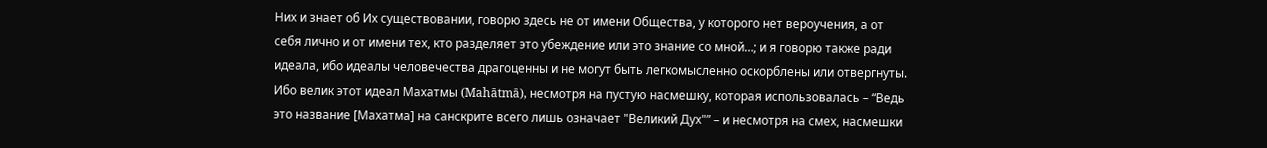Них и знает об Их существовании, говорю здесь не от имени Общества, у которого нет вероучения, а от себя лично и от имени тех, кто разделяет это убеждение или это знание со мной…; и я говорю также ради идеала, ибо идеалы человечества драгоценны и не могут быть легкомысленно оскорблены или отвергнуты. Ибо велик этот идеал Махатмы (Mahātmā), несмотря на пустую насмешку, которая использовалась – “Ведь это название [Махатма] на санскрите всего лишь означает "Великий Дух"” – и несмотря на смех, насмешки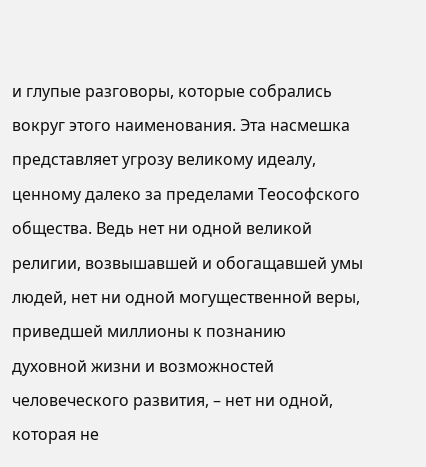и глупые разговоры, которые собрались вокруг этого наименования. Эта насмешка представляет угрозу великому идеалу, ценному далеко за пределами Теософского общества. Ведь нет ни одной великой религии, возвышавшей и обогащавшей умы людей, нет ни одной могущественной веры, приведшей миллионы к познанию духовной жизни и возможностей человеческого развития, – нет ни одной, которая не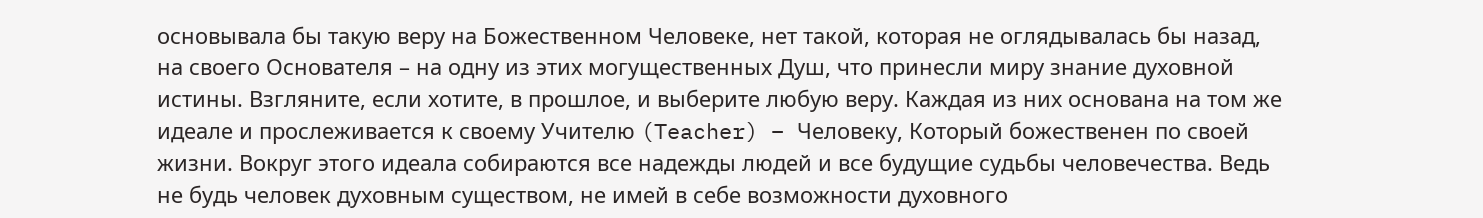основывала бы такую веру на Божественном Человеке, нет такой, которая не оглядывалась бы назад, на своего Основателя – на одну из этих могущественных Душ, что принесли миру знание духовной истины. Взгляните, если хотите, в прошлое, и выберите любую веру. Каждая из них основана на том же идеале и прослеживается к своему Учителю (Teacher) – Человеку, Который божественен по своей жизни. Вокруг этого идеала собираются все надежды людей и все будущие судьбы человечества. Ведь не будь человек духовным существом, не имей в себе возможности духовного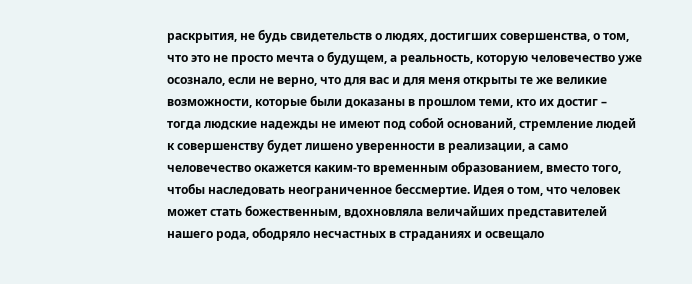раскрытия, не будь свидетельств о людях, достигших совершенства, о том, что это не просто мечта о будущем, а реальность, которую человечество уже осознало, если не верно, что для вас и для меня открыты те же великие возможности, которые были доказаны в прошлом теми, кто их достиг – тогда людские надежды не имеют под собой оснований, стремление людей к совершенству будет лишено уверенности в реализации, а само человечество окажется каким-то временным образованием, вместо того, чтобы наследовать неограниченное бессмертие. Идея о том, что человек может стать божественным, вдохновляла величайших представителей нашего рода, ободряло несчастных в страданиях и освещало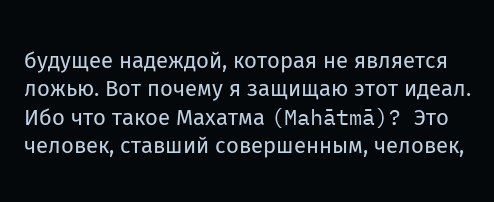будущее надеждой, которая не является ложью. Вот почему я защищаю этот идеал. Ибо что такое Махатма (Mahātmā)? Это человек, ставший совершенным, человек,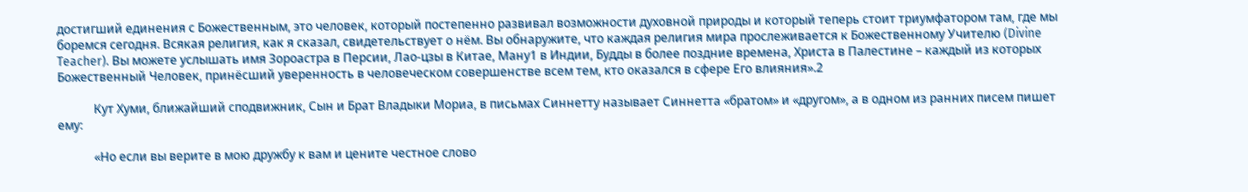достигший единения с Божественным, это человек, который постепенно развивал возможности духовной природы и который теперь стоит триумфатором там, где мы боремся сегодня. Всякая религия, как я сказал, свидетельствует о нём. Вы обнаружите, что каждая религия мира прослеживается к Божественному Учителю (Divine Teacher). Вы можете услышать имя Зороастра в Персии, Лао-цзы в Китае, Ману1 в Индии, Будды в более поздние времена, Христа в Палестине – каждый из которых Божественный Человек, принёсший уверенность в человеческом совершенстве всем тем, кто оказался в сфере Его влияния».2

            Кут Хуми, ближайший сподвижник, Сын и Брат Владыки Мориа, в письмах Синнетту называет Синнетта «братом» и «другом», а в одном из ранних писем пишет ему:

            «Но если вы верите в мою дружбу к вам и цените честное слово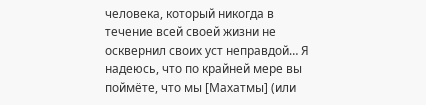человека, который никогда в течение всей своей жизни не осквернил своих уст неправдой… Я надеюсь, что по крайней мере вы поймёте, что мы [Махатмы] (или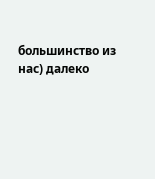большинство из нас) далеко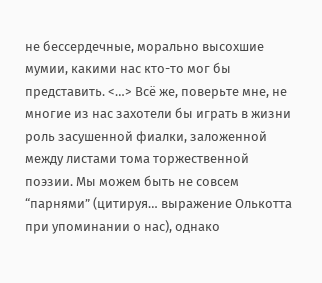не бессердечные, морально высохшие мумии, какими нас кто-то мог бы представить. <…> Всё же, поверьте мне, не многие из нас захотели бы играть в жизни роль засушенной фиалки, заложенной между листами тома торжественной поэзии. Мы можем быть не совсем “парнями” (цитируя… выражение Олькотта при упоминании о нас), однако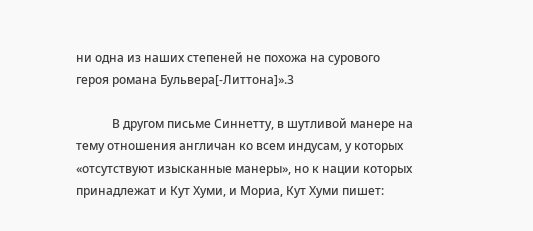ни одна из наших степеней не похожа на сурового героя романа Бульвера[-Литтона]».3

            В другом письме Синнетту, в шутливой манере на тему отношения англичан ко всем индусам, у которых «отсутствуют изысканные манеры», но к нации которых принадлежат и Кут Хуми, и Мориа, Кут Хуми пишет: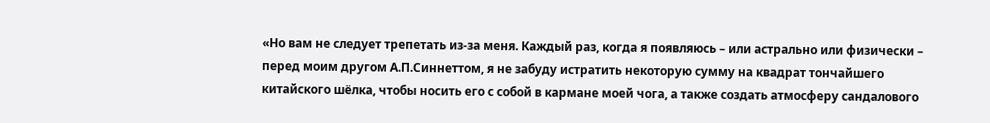«Но вам не следует трепетать из-за меня. Каждый раз, когда я появляюсь – или астрально или физически – перед моим другом А.П.Синнеттом, я не забуду истратить некоторую сумму на квадрат тончайшего китайского шёлка, чтобы носить его с собой в кармане моей чога, а также создать атмосферу сандалового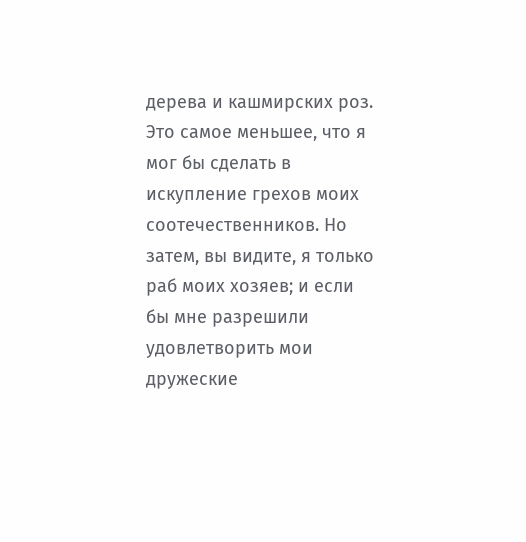дерева и кашмирских роз. Это самое меньшее, что я мог бы сделать в искупление грехов моих соотечественников. Но затем, вы видите, я только раб моих хозяев; и если бы мне разрешили удовлетворить мои дружеские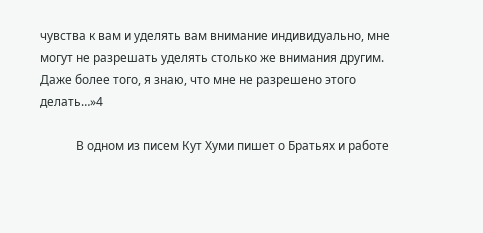чувства к вам и уделять вам внимание индивидуально, мне могут не разрешать уделять столько же внимания другим. Даже более того, я знаю, что мне не разрешено этого делать…»4

            В одном из писем Кут Хуми пишет о Братьях и работе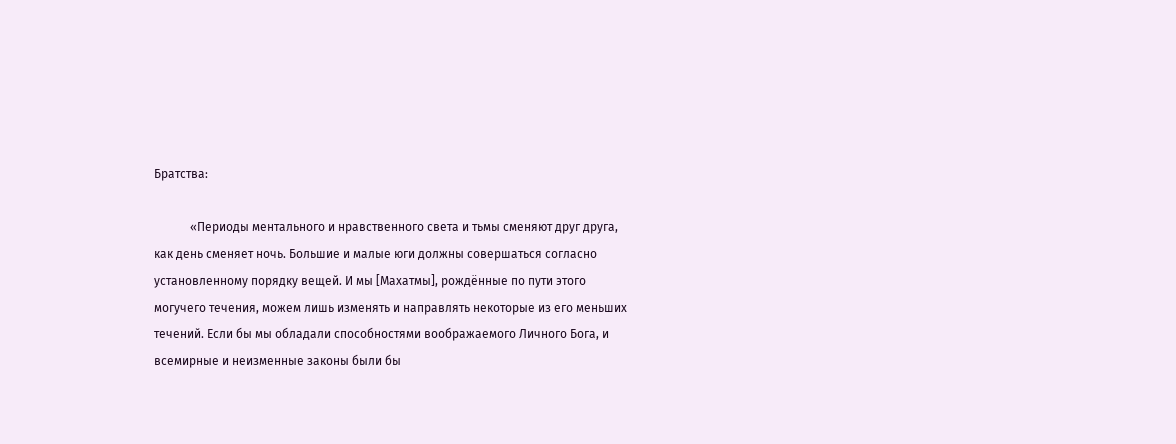Братства:

            «Периоды ментального и нравственного света и тьмы сменяют друг друга, как день сменяет ночь. Большие и малые юги должны совершаться согласно установленному порядку вещей. И мы [Махатмы], рождённые по пути этого могучего течения, можем лишь изменять и направлять некоторые из его меньших течений. Если бы мы обладали способностями воображаемого Личного Бога, и всемирные и неизменные законы были бы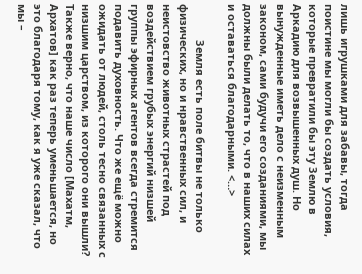лишь игрушками для забавы, тогда поистине мы могли бы создать условия, которые превратили бы эту Землю в Аркадию для возвышенных душ. Но вынужденные иметь дело с неизменным законом, сами будучи его созданиями, мы должны были делать то, что в наших силах и оставаться благодарными. <…>

            Земля есть поле битвы не только физических, но и нравственных сил, и неистовство животных страстей под воздействием грубых энергий низшей группы эфирных агентов всегда стремится подавить духовность. Что же ещё можно ожидать от людей, столь тесно связанных с низшим царством, из которого они вышли? Также верно, что наше число [Махатм, Архатов] как раз теперь уменьшается, но это благодаря тому, как я уже сказал, что мы –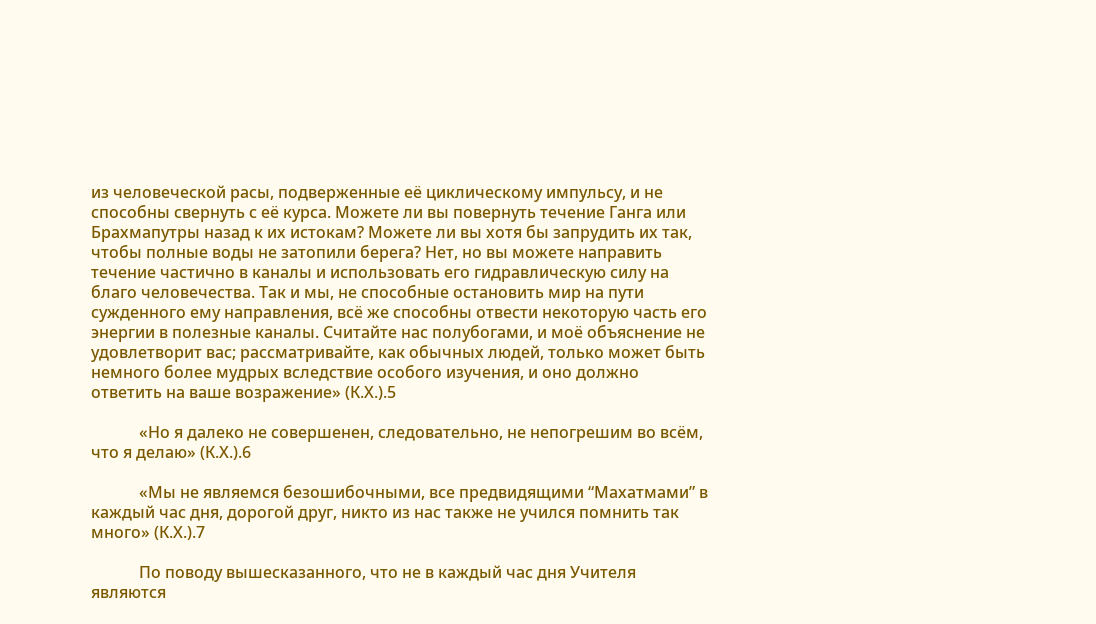из человеческой расы, подверженные её циклическому импульсу, и не способны свернуть с её курса. Можете ли вы повернуть течение Ганга или Брахмапутры назад к их истокам? Можете ли вы хотя бы запрудить их так, чтобы полные воды не затопили берега? Нет, но вы можете направить течение частично в каналы и использовать его гидравлическую силу на благо человечества. Так и мы, не способные остановить мир на пути сужденного ему направления, всё же способны отвести некоторую часть его энергии в полезные каналы. Считайте нас полубогами, и моё объяснение не удовлетворит вас; рассматривайте, как обычных людей, только может быть немного более мудрых вследствие особого изучения, и оно должно ответить на ваше возражение» (К.Х.).5

            «Но я далеко не совершенен, следовательно, не непогрешим во всём, что я делаю» (К.Х.).6

            «Мы не являемся безошибочными, все предвидящими “Махатмами” в каждый час дня, дорогой друг, никто из нас также не учился помнить так много» (К.Х.).7

            По поводу вышесказанного, что не в каждый час дня Учителя являются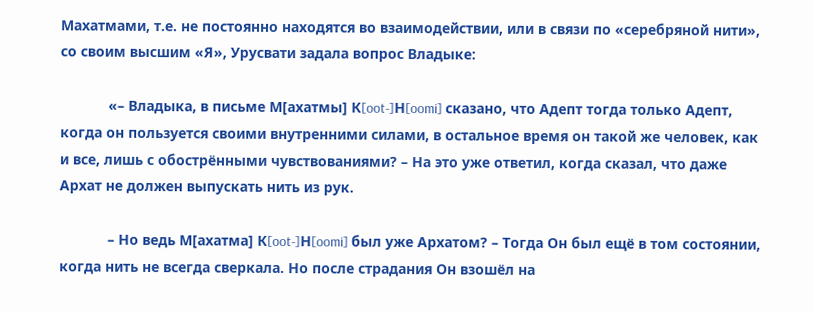Махатмами, т.е. не постоянно находятся во взаимодействии, или в связи по «серебряной нити», со своим высшим «Я», Урусвати задала вопрос Владыке:

            «– Владыка, в письме М[ахатмы] К[oot-]Н[oomi] сказано, что Адепт тогда только Адепт, когда он пользуется своими внутренними силами, в остальное время он такой же человек, как и все, лишь с обострёнными чувствованиями? – На это уже ответил, когда сказал, что даже Архат не должен выпускать нить из рук.

            – Но ведь М[ахатма] К[oot-]Н[oomi] был уже Архатом? – Тогда Он был ещё в том состоянии, когда нить не всегда сверкала. Но после страдания Он взошёл на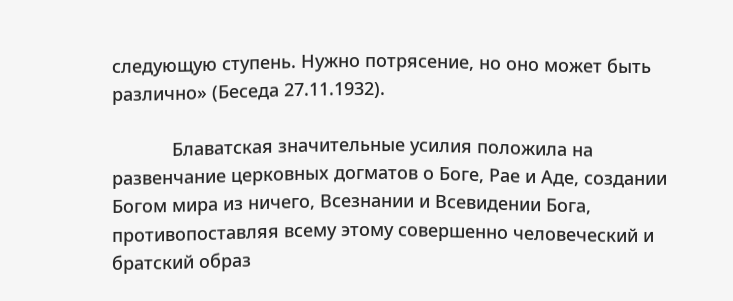следующую ступень. Нужно потрясение, но оно может быть различно» (Беседа 27.11.1932).

            Блаватская значительные усилия положила на развенчание церковных догматов о Боге, Рае и Аде, создании Богом мира из ничего, Всезнании и Всевидении Бога, противопоставляя всему этому совершенно человеческий и братский образ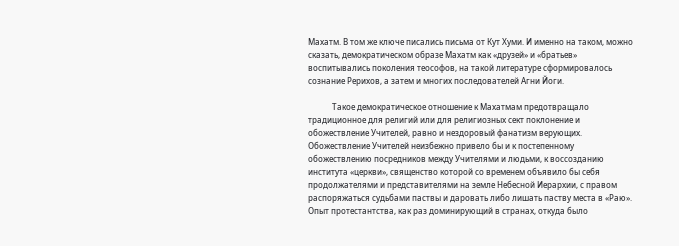Махатм. В том же ключе писались письма от Кут Хуми. И именно на таком, можно сказать, демократическом образе Махатм как «друзей» и «братьев» воспитывались поколения теософов, на такой литературе сформировалось сознание Рерихов, а затем и многих последователей Агни Йоги.

            Такое демократическое отношение к Махатмам предотвращало традиционное для религий или для религиозных сект поклонение и обожествление Учителей, равно и нездоровый фанатизм верующих. Обожествление Учителей неизбежно привело бы и к постепенному обожествлению посредников между Учителями и людьми, к воссозданию института «церкви», священство которой со временем объявило бы себя продолжателями и представителями на земле Небесной Иерархии, с правом распоряжаться судьбами паствы и даровать либо лишать паству места в «Раю». Опыт протестантства, как раз доминирующий в странах, откуда было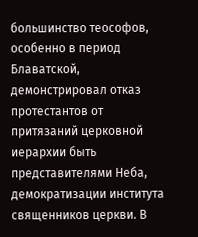большинство теософов, особенно в период Блаватской, демонстрировал отказ протестантов от притязаний церковной иерархии быть представителями Неба, демократизации института священников церкви. В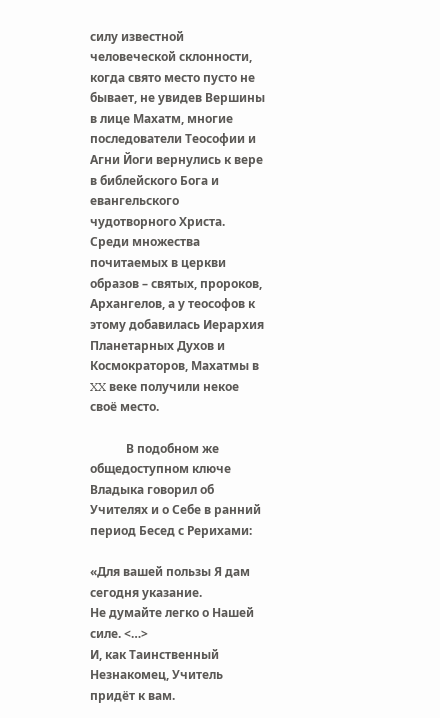силу известной человеческой склонности, когда свято место пусто не бывает, не увидев Вершины в лице Махатм, многие последователи Теософии и Агни Йоги вернулись к вере в библейского Бога и евангельского чудотворного Христа. Среди множества почитаемых в церкви образов – святых, пророков, Архангелов, а у теософов к этому добавилась Иерархия Планетарных Духов и Космократоров, Махатмы в XX веке получили некое своё место.

            В подобном же общедоступном ключе Владыка говорил об Учителях и о Себе в ранний период Бесед с Рерихами:

«Для вашей пользы Я дам сегодня указание.
Не думайте легко о Нашей силе. <…>
И, как Таинственный Незнакомец, Учитель придёт к вам.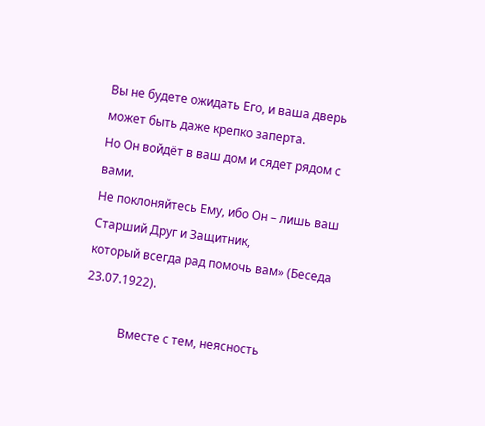Вы не будете ожидать Его, и ваша дверь может быть даже крепко заперта.
Но Он войдёт в ваш дом и сядет рядом с вами.
Не поклоняйтесь Ему, ибо Он – лишь ваш Cтарший Друг и Защитник,
который всегда рад помочь вам» (Беседа 23.07.1922).

            Вместе с тем, неясность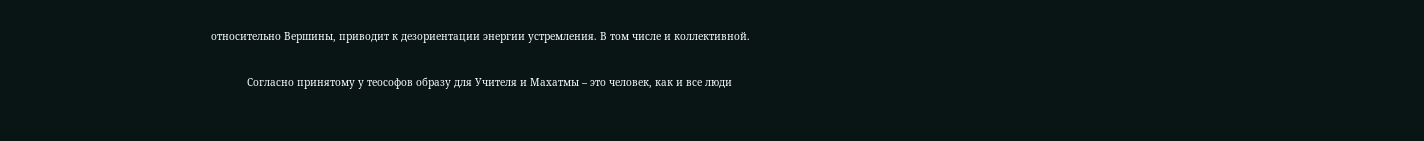относительно Вершины, приводит к дезориентации энергии устремления. В том числе и коллективной.

            Согласно принятому у теософов образу для Учителя и Махатмы – это человек, как и все люди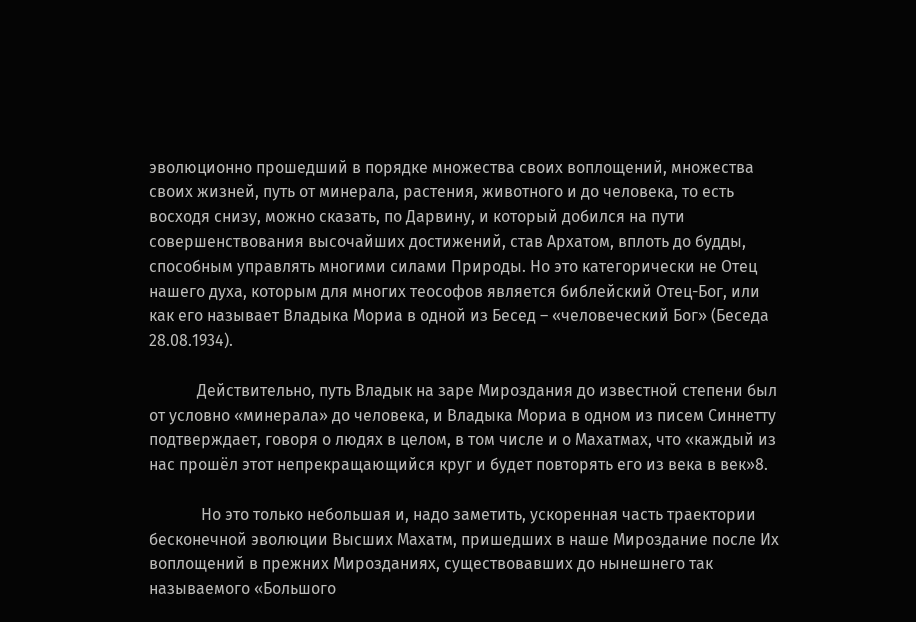эволюционно прошедший в порядке множества своих воплощений, множества своих жизней, путь от минерала, растения, животного и до человека, то есть восходя снизу, можно сказать, по Дарвину, и который добился на пути совершенствования высочайших достижений, став Архатом, вплоть до будды, способным управлять многими силами Природы. Но это категорически не Отец нашего духа, которым для многих теософов является библейский Отец-Бог, или как его называет Владыка Мориа в одной из Бесед – «человеческий Бог» (Беседа 28.08.1934).

            Действительно, путь Владык на заре Мироздания до известной степени был от условно «минерала» до человека, и Владыка Мориа в одном из писем Синнетту подтверждает, говоря о людях в целом, в том числе и о Махатмах, что «каждый из нас прошёл этот непрекращающийся круг и будет повторять его из века в век»8.

             Но это только небольшая и, надо заметить, ускоренная часть траектории бесконечной эволюции Высших Махатм, пришедших в наше Мироздание после Их воплощений в прежних Мирозданиях, существовавших до нынешнего так называемого «Большого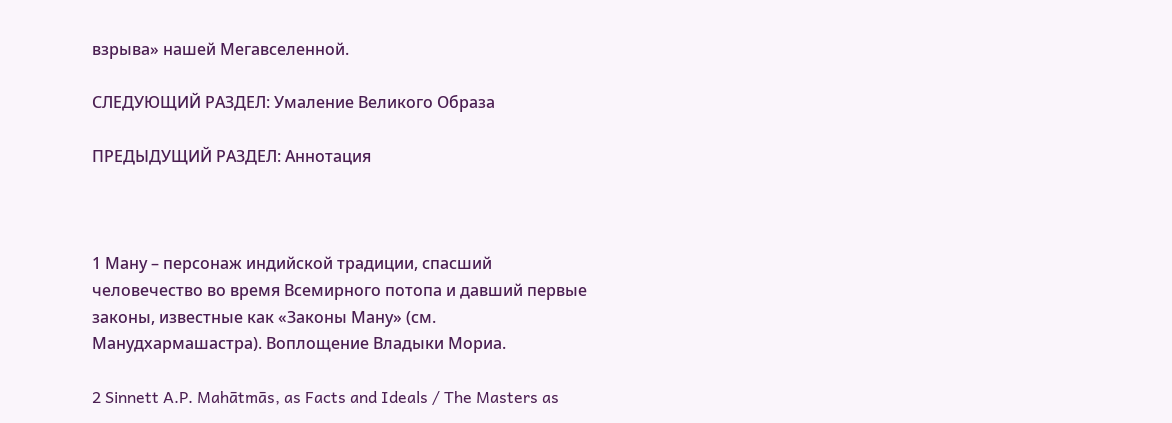взрыва» нашей Мегавселенной.

СЛЕДУЮЩИЙ РАЗДЕЛ: Умаление Великого Образа

ПРЕДЫДУЩИЙ РАЗДЕЛ: Аннотация



1 Ману – персонаж индийской традиции, спасший человечество во время Всемирного потопа и давший первые законы, известные как «Законы Ману» (см. Манудхармашастра). Воплощение Владыки Мориа.

2 Sinnett A.P. Mahātmās, as Facts and Ideals / The Masters as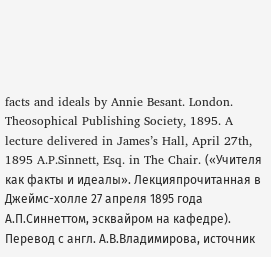facts and ideals by Annie Besant. London. Theosophical Publishing Society, 1895. A lecture delivered in James’s Hall, April 27th, 1895 A.P.Sinnett, Esq. in The Chair. («Учителя как факты и идеалы». Лекцияпрочитанная в Джеймс-холле 27 апреля 1895 года А.П.Синнеттом, эсквайром на кафедре). Перевод с англ. А.В.Владимирова, источник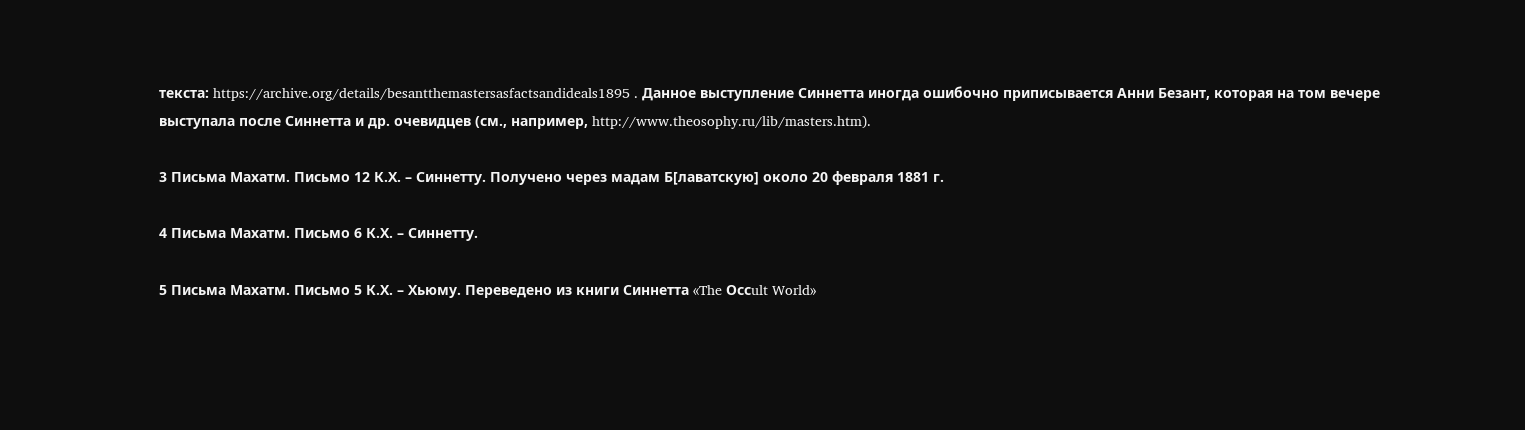текста: https://archive.org/details/besantthemastersasfactsandideals1895 . Данное выступление Синнетта иногда ошибочно приписывается Анни Безант, которая на том вечере выступала после Синнетта и др. очевидцев (см., например, http://www.theosophy.ru/lib/masters.htm).

3 Письма Махатм. Письмо 12 К.Х. – Синнетту. Получено через мадам Б[лаватскую] около 20 февраля 1881 г.

4 Письма Махатм. Письмо 6 К.Х. – Синнетту.

5 Письма Махатм. Письмо 5 К.Х. – Хьюму. Переведено из книги Синнетта «The Оссult World»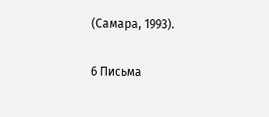(Самара, 1993).

6 Письма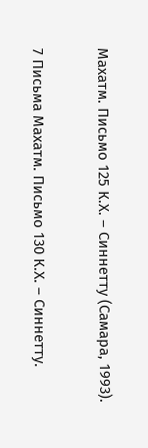Махатм. Письмо 125 К.Х. – Синнетту (Самара, 1993).

7 Письма Махатм. Письмо 130 К.Х. – Синнетту.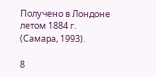Получено в Лондоне летом 1884 г. (Самара, 1993).

8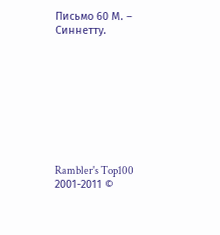Письмо 60 М. – Синнетту.









Rambler's Top100
2001-2011 ©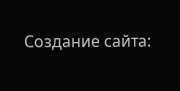Создание сайта: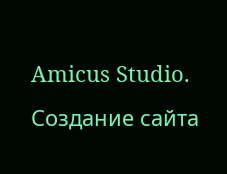Amicus Studio. Создание сайта